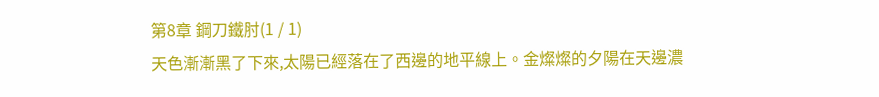第8章 鋼刀鐵肘(1 / 1)
天色漸漸黑了下來,太陽已經落在了西邊的地平線上。金燦燦的夕陽在天邊濃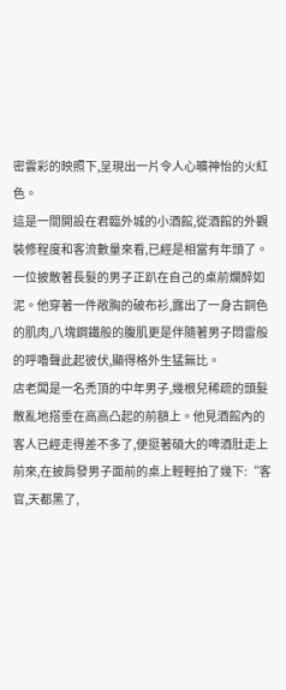密雲彩的映照下,呈現出一片令人心曠神怡的火紅色。
這是一間開設在君臨外城的小酒館,從酒館的外觀裝修程度和客流數量來看,已經是相當有年頭了。
一位披散著長髮的男子正趴在自己的桌前爛醉如泥。他穿著一件敞胸的破布衫,露出了一身古銅色的肌肉,八塊鋼鐵般的腹肌更是伴隨著男子悶雷般的呼嚕聲此起彼伏,顯得格外生猛無比。
店老闆是一名禿頂的中年男子,幾根兒稀疏的頭髮散亂地搭垂在高高凸起的前額上。他見酒館內的客人已經走得差不多了,便挺著碩大的啤酒肚走上前來,在披肩發男子面前的桌上輕輕拍了幾下:“客官,天都黑了,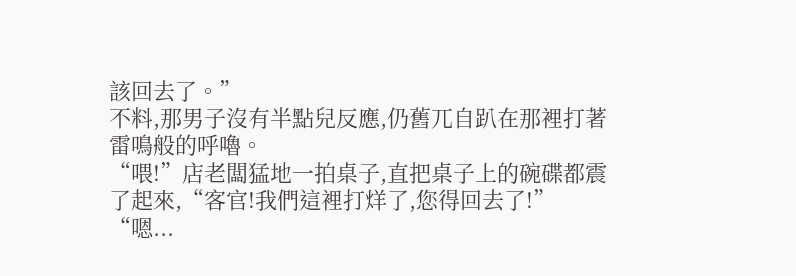該回去了。”
不料,那男子沒有半點兒反應,仍舊兀自趴在那裡打著雷鳴般的呼嚕。
“喂!”店老闆猛地一拍桌子,直把桌子上的碗碟都震了起來,“客官!我們這裡打烊了,您得回去了!”
“嗯...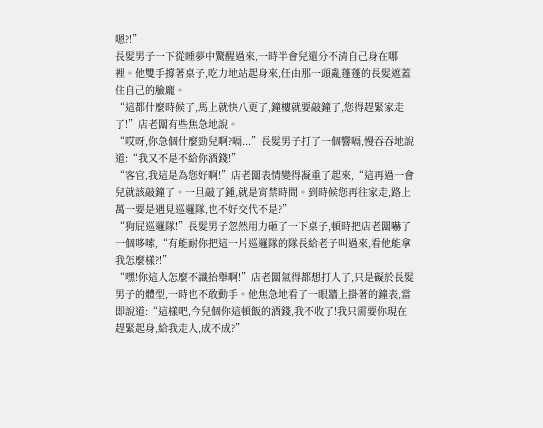嗯?!”
長髮男子一下從睡夢中驚醒過來,一時半會兒還分不清自己身在哪裡。他雙手撐著桌子,吃力地站起身來,任由那一頭亂蓬蓬的長髮遮蓋住自己的臉龐。
“這都什麼時候了,馬上就快八更了,鐘樓就要敲鐘了,您得趕緊家走了!”店老闆有些焦急地說。
“哎呀,你急個什麼勁兒啊?嗝...”長髮男子打了一個響嗝,慢吞吞地說道:“我又不是不給你酒錢!”
“客官,我這是為您好啊!”店老闆表情變得凝重了起來,“這再過一會兒就該敲鐘了。一旦敲了鍾,就是宵禁時間。到時候您再往家走,路上萬一要是遇見巡邏隊,也不好交代不是?”
“狗屁巡邏隊!”長髮男子忽然用力砸了一下桌子,頓時把店老闆嚇了一個哆嗦,“有能耐你把這一片巡邏隊的隊長給老子叫過來,看他能拿我怎麼樣?!”
“嘿!你這人怎麼不識抬舉啊!”店老闆氣得都想打人了,只是礙於長髮男子的體型,一時也不敢動手。他焦急地看了一眼牆上掛著的鐘表,當即說道:“這樣吧,今兒個你這頓飯的酒錢,我不收了!我只需要你現在趕緊起身,給我走人,成不成?”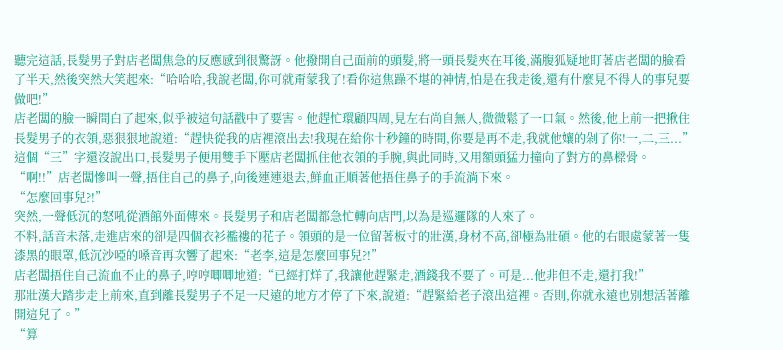聽完這話,長髮男子對店老闆焦急的反應感到很驚訝。他撥開自己面前的頭髮,將一頭長髮夾在耳後,滿腹狐疑地盯著店老闆的臉看了半天,然後突然大笑起來:“哈哈哈,我說老闆,你可就甭蒙我了!看你這焦躁不堪的神情,怕是在我走後,還有什麼見不得人的事兒要做吧!”
店老闆的臉一瞬間白了起來,似乎被這句話戳中了要害。他趕忙環顧四周,見左右尚自無人,微微鬆了一口氣。然後,他上前一把揪住長髮男子的衣領,惡狠狠地說道:“趕快從我的店裡滾出去!我現在給你十秒鐘的時間,你要是再不走,我就他孃的剁了你!一,二,三...”
這個“三”字還沒說出口,長髮男子便用雙手下壓店老闆抓住他衣領的手腕,與此同時,又用額頭猛力撞向了對方的鼻樑骨。
“啊!!”店老闆慘叫一聲,捂住自己的鼻子,向後連連退去,鮮血正順著他捂住鼻子的手流淌下來。
“怎麼回事兒?!”
突然,一聲低沉的怒吼從酒館外面傳來。長髮男子和店老闆都急忙轉向店門,以為是巡邏隊的人來了。
不料,話音未落,走進店來的卻是四個衣衫襤褸的花子。領頭的是一位留著板寸的壯漢,身材不高,卻極為壯碩。他的右眼處蒙著一隻漆黑的眼罩,低沉沙啞的嗓音再次響了起來:“老李,這是怎麼回事兒?!”
店老闆捂住自己流血不止的鼻子,哼哼唧唧地道:“已經打烊了,我讓他趕緊走,酒錢我不要了。可是...他非但不走,還打我!”
那壯漢大踏步走上前來,直到離長髮男子不足一尺遠的地方才停了下來,說道:“趕緊給老子滾出這裡。否則,你就永遠也別想活著離開這兒了。”
“算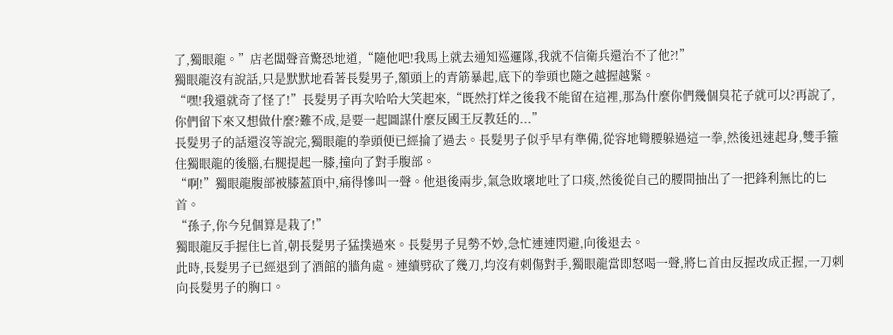了,獨眼龍。”店老闆聲音驚恐地道,“隨他吧!我馬上就去通知巡邏隊,我就不信衛兵還治不了他?!”
獨眼龍沒有說話,只是默默地看著長髮男子,額頭上的青筋暴起,底下的拳頭也隨之越握越緊。
“嘿!我還就奇了怪了!”長髮男子再次哈哈大笑起來,“既然打烊之後我不能留在這裡,那為什麼你們幾個臭花子就可以?再說了,你們留下來又想做什麼?難不成,是要一起圖謀什麼反國王反教廷的...”
長髮男子的話還沒等說完,獨眼龍的拳頭便已經掄了過去。長髮男子似乎早有準備,從容地彎腰躲過這一拳,然後迅速起身,雙手箍住獨眼龍的後腦,右腿提起一膝,撞向了對手腹部。
“啊!”獨眼龍腹部被膝蓋頂中,痛得慘叫一聲。他退後兩步,氣急敗壞地吐了口痰,然後從自己的腰間抽出了一把鋒利無比的匕首。
“孫子,你今兒個算是栽了!”
獨眼龍反手握住匕首,朝長髮男子猛撲過來。長髮男子見勢不妙,急忙連連閃避,向後退去。
此時,長髮男子已經退到了酒館的牆角處。連續劈砍了幾刀,均沒有刺傷對手,獨眼龍當即怒喝一聲,將匕首由反握改成正握,一刀刺向長髮男子的胸口。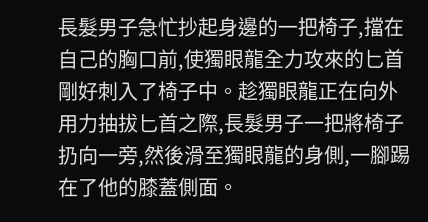長髮男子急忙抄起身邊的一把椅子,擋在自己的胸口前,使獨眼龍全力攻來的匕首剛好刺入了椅子中。趁獨眼龍正在向外用力抽拔匕首之際,長髮男子一把將椅子扔向一旁,然後滑至獨眼龍的身側,一腳踢在了他的膝蓋側面。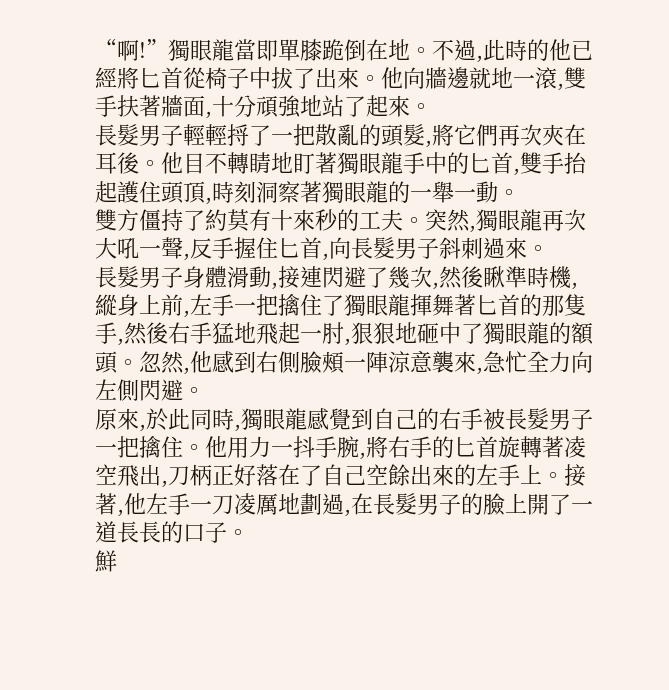“啊!”獨眼龍當即單膝跪倒在地。不過,此時的他已經將匕首從椅子中拔了出來。他向牆邊就地一滾,雙手扶著牆面,十分頑強地站了起來。
長髮男子輕輕捋了一把散亂的頭髮,將它們再次夾在耳後。他目不轉睛地盯著獨眼龍手中的匕首,雙手抬起護住頭頂,時刻洞察著獨眼龍的一舉一動。
雙方僵持了約莫有十來秒的工夫。突然,獨眼龍再次大吼一聲,反手握住匕首,向長髮男子斜刺過來。
長髮男子身體滑動,接連閃避了幾次,然後瞅準時機,縱身上前,左手一把擒住了獨眼龍揮舞著匕首的那隻手,然後右手猛地飛起一肘,狠狠地砸中了獨眼龍的額頭。忽然,他感到右側臉頰一陣涼意襲來,急忙全力向左側閃避。
原來,於此同時,獨眼龍感覺到自己的右手被長髮男子一把擒住。他用力一抖手腕,將右手的匕首旋轉著凌空飛出,刀柄正好落在了自己空餘出來的左手上。接著,他左手一刀凌厲地劃過,在長髮男子的臉上開了一道長長的口子。
鮮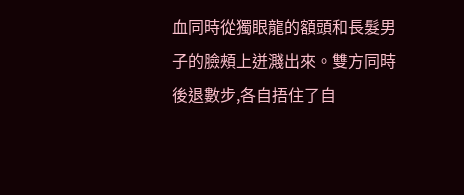血同時從獨眼龍的額頭和長髮男子的臉頰上迸濺出來。雙方同時後退數步,各自捂住了自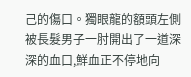己的傷口。獨眼龍的額頭左側被長髮男子一肘開出了一道深深的血口,鮮血正不停地向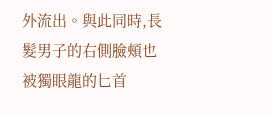外流出。與此同時,長髮男子的右側臉頰也被獨眼龍的匕首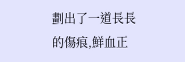劃出了一道長長的傷痕,鮮血正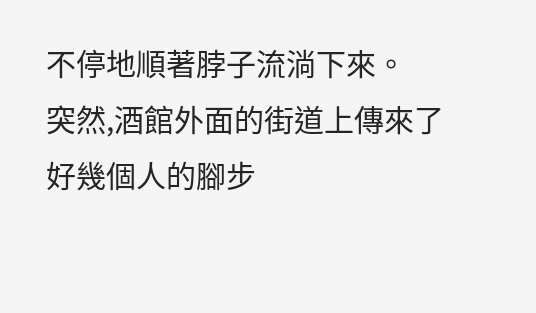不停地順著脖子流淌下來。
突然,酒館外面的街道上傳來了好幾個人的腳步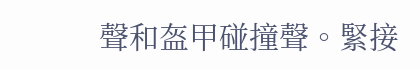聲和盔甲碰撞聲。緊接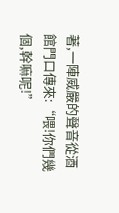著,一陣威嚴的聲音從酒館門口傳來:“喂!你們幾個,幹嘛呢!”